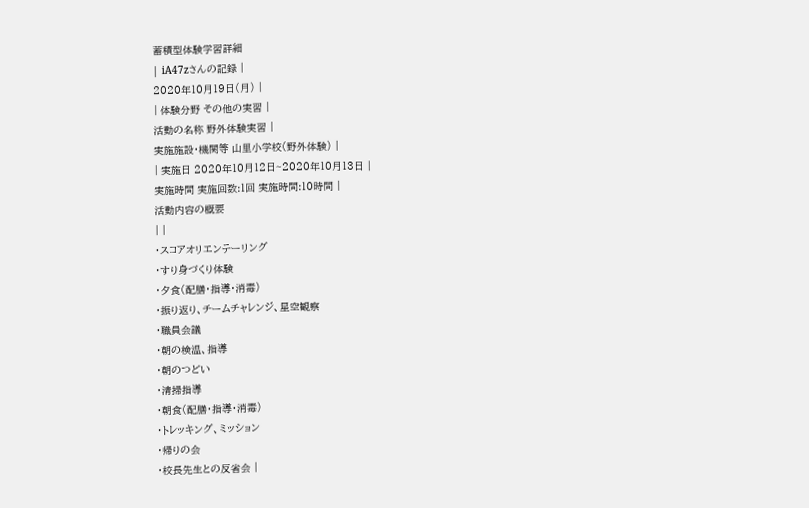蓄積型体験学習詳細
| iA47zさんの記録 |
2020年10月19日(月) |
| 体験分野 その他の実習 |
活動の名称 野外体験実習 |
実施施設・機関等 山里小学校(野外体験) |
| 実施日 2020年10月12日~2020年10月13日 |
実施時間 実施回数:1回 実施時間:10時間 |
活動内容の概要
| |
・スコアオリエンテーリング
・すり身づくり体験
・夕食(配膳・指導・消毒)
・振り返り、チームチャレンジ、星空観察
・職員会議
・朝の検温、指導
・朝のつどい
・清掃指導
・朝食(配膳・指導・消毒)
・トレッキング、ミッション
・帰りの会
・校長先生との反省会 |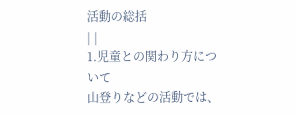活動の総括
| |
1.児童との関わり方について
山登りなどの活動では、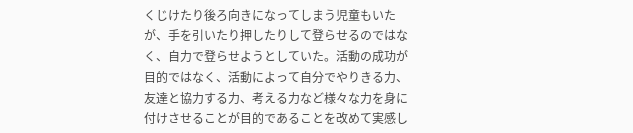くじけたり後ろ向きになってしまう児童もいたが、手を引いたり押したりして登らせるのではなく、自力で登らせようとしていた。活動の成功が目的ではなく、活動によって自分でやりきる力、友達と協力する力、考える力など様々な力を身に付けさせることが目的であることを改めて実感し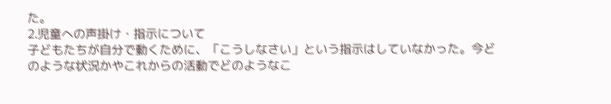た。
2.児童への声掛け・指示について
子どもたちが自分で動くために、「こうしなさい」という指示はしていなかった。今どのような状況かやこれからの活動でどのようなこ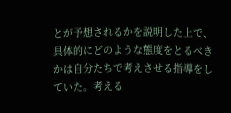とが予想されるかを説明した上で、具体的にどのような態度をとるべきかは自分たちで考えさせる指導をしていた。考える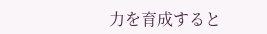力を育成すると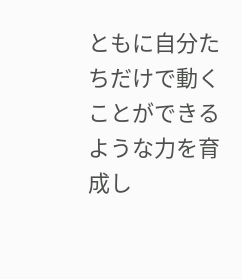ともに自分たちだけで動くことができるような力を育成し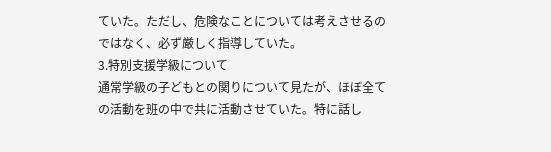ていた。ただし、危険なことについては考えさせるのではなく、必ず厳しく指導していた。
3.特別支援学級について
通常学級の子どもとの関りについて見たが、ほぼ全ての活動を班の中で共に活動させていた。特に話し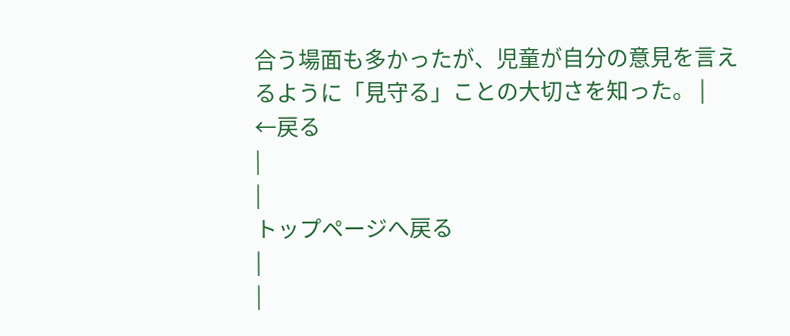合う場面も多かったが、児童が自分の意見を言えるように「見守る」ことの大切さを知った。 |
←戻る
|
|
トップページへ戻る
|
|